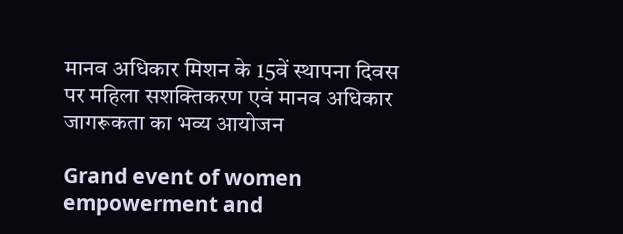मानव अधिकार मिशन के 15वें स्थापना दिवस पर महिला सशक्तिकरण एवं मानव अधिकार जागरूकता का भव्य आयोजन

Grand event of women empowerment and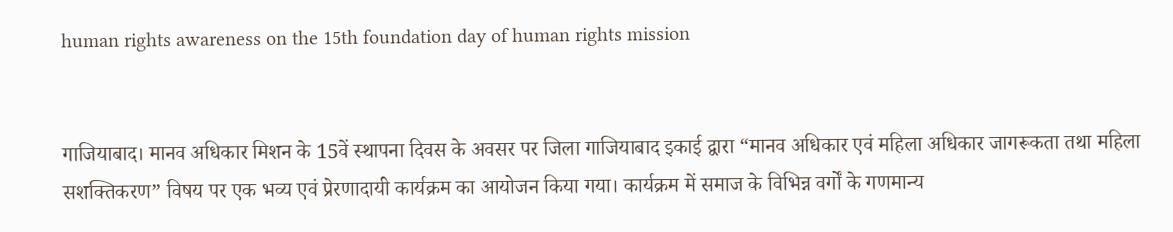human rights awareness on the 15th foundation day of human rights mission


गाजियाबाद। मानव अधिकार मिशन के 15वें स्थापना दिवस के अवसर पर जिला गाजियाबाद इकाई द्वारा “मानव अधिकार एवं महिला अधिकार जागरूकता तथा महिला सशक्तिकरण” विषय पर एक भव्य एवं प्रेरणादायी कार्यक्रम का आयोजन किया गया। कार्यक्रम में समाज के विभिन्न वर्गों के गणमान्य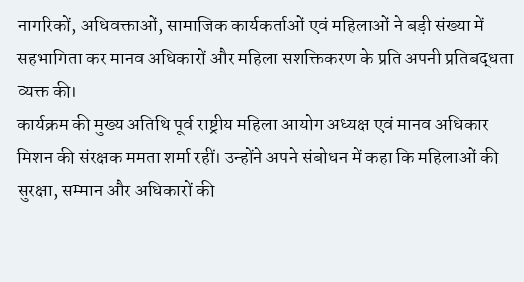नागरिकों, अधिवक्ताओं, सामाजिक कार्यकर्ताओं एवं महिलाओं ने बड़ी संख्या में सहभागिता कर मानव अधिकारों और महिला सशक्तिकरण के प्रति अपनी प्रतिबद्धता व्यक्त की।
कार्यक्रम की मुख्य अतिथि पूर्व राष्ट्रीय महिला आयोग अध्यक्ष एवं मानव अधिकार मिशन की संरक्षक ममता शर्मा रहीं। उन्होंने अपने संबोधन में कहा कि महिलाओं की सुरक्षा, सम्मान और अधिकारों की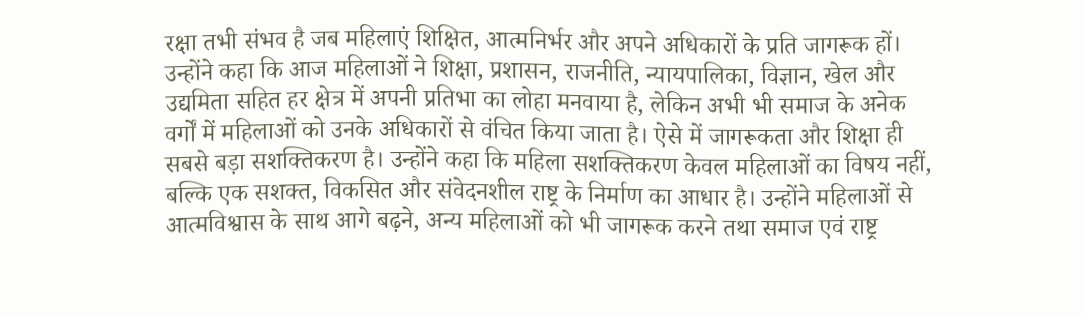रक्षा तभी संभव है जब महिलाएं शिक्षित, आत्मनिर्भर और अपने अधिकारों के प्रति जागरूक हों। उन्होंने कहा कि आज महिलाओं ने शिक्षा, प्रशासन, राजनीति, न्यायपालिका, विज्ञान, खेल और उद्यमिता सहित हर क्षेत्र में अपनी प्रतिभा का लोहा मनवाया है, लेकिन अभी भी समाज के अनेक वर्गों में महिलाओं को उनके अधिकारों से वंचित किया जाता है। ऐसे में जागरूकता और शिक्षा ही सबसे बड़ा सशक्तिकरण है। उन्होंने कहा कि महिला सशक्तिकरण केवल महिलाओं का विषय नहीं, बल्कि एक सशक्त, विकसित और संवेदनशील राष्ट्र के निर्माण का आधार है। उन्होंने महिलाओं से आत्मविश्वास के साथ आगे बढ़ने, अन्य महिलाओं को भी जागरूक करने तथा समाज एवं राष्ट्र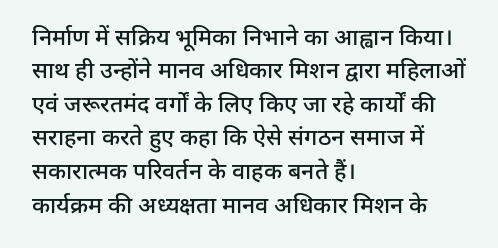निर्माण में सक्रिय भूमिका निभाने का आह्वान किया। साथ ही उन्होंने मानव अधिकार मिशन द्वारा महिलाओं एवं जरूरतमंद वर्गों के लिए किए जा रहे कार्यों की सराहना करते हुए कहा कि ऐसे संगठन समाज में सकारात्मक परिवर्तन के वाहक बनते हैं।
कार्यक्रम की अध्यक्षता मानव अधिकार मिशन के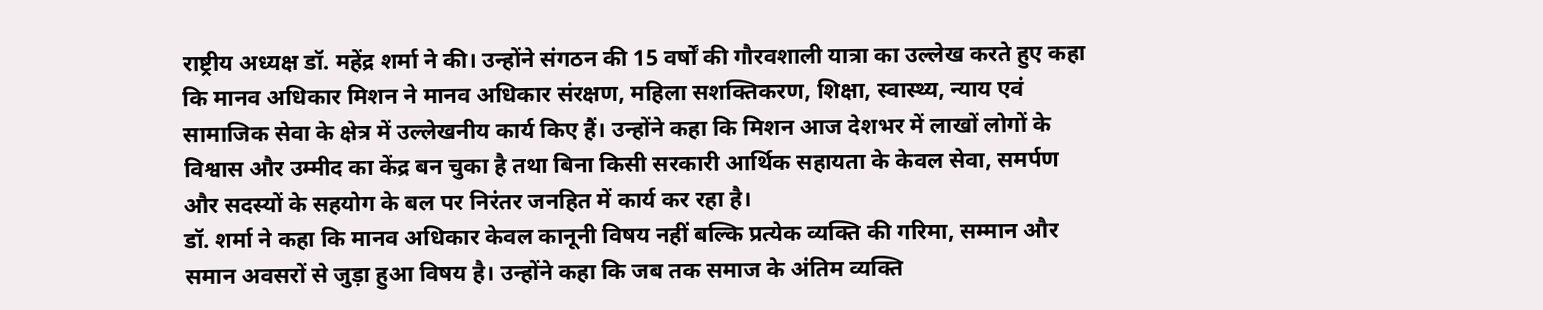राष्ट्रीय अध्यक्ष डॉ. महेंद्र शर्मा ने की। उन्होंने संगठन की 15 वर्षों की गौरवशाली यात्रा का उल्लेख करते हुए कहा कि मानव अधिकार मिशन ने मानव अधिकार संरक्षण, महिला सशक्तिकरण, शिक्षा, स्वास्थ्य, न्याय एवं सामाजिक सेवा के क्षेत्र में उल्लेखनीय कार्य किए हैं। उन्होंने कहा कि मिशन आज देशभर में लाखों लोगों के विश्वास और उम्मीद का केंद्र बन चुका है तथा बिना किसी सरकारी आर्थिक सहायता के केवल सेवा, समर्पण और सदस्यों के सहयोग के बल पर निरंतर जनहित में कार्य कर रहा है।
डॉ. शर्मा ने कहा कि मानव अधिकार केवल कानूनी विषय नहीं बल्कि प्रत्येक व्यक्ति की गरिमा, सम्मान और समान अवसरों से जुड़ा हुआ विषय है। उन्होंने कहा कि जब तक समाज के अंतिम व्यक्ति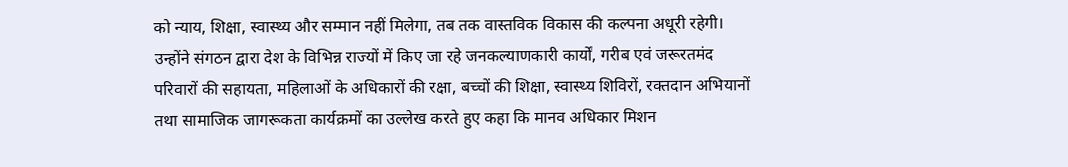को न्याय, शिक्षा, स्वास्थ्य और सम्मान नहीं मिलेगा, तब तक वास्तविक विकास की कल्पना अधूरी रहेगी। उन्होंने संगठन द्वारा देश के विभिन्न राज्यों में किए जा रहे जनकल्याणकारी कार्यों, गरीब एवं जरूरतमंद परिवारों की सहायता, महिलाओं के अधिकारों की रक्षा, बच्चों की शिक्षा, स्वास्थ्य शिविरों, रक्तदान अभियानों तथा सामाजिक जागरूकता कार्यक्रमों का उल्लेख करते हुए कहा कि मानव अधिकार मिशन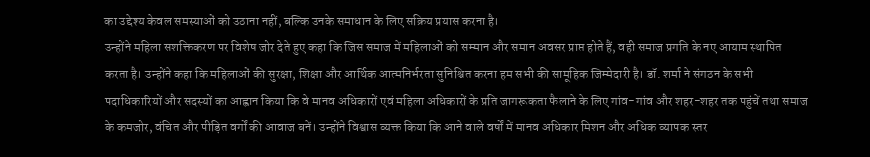का उद्देश्य केवल समस्याओं को उठाना नहीं, बल्कि उनके समाधान के लिए सक्रिय प्रयास करना है।
उन्होंने महिला सशक्तिकरण पर विशेष जोर देते हुए कहा कि जिस समाज में महिलाओं को सम्मान और समान अवसर प्राप्त होते हैं, वही समाज प्रगति के नए आयाम स्थापित करता है। उन्होंने कहा कि महिलाओं की सुरक्षा, शिक्षा और आर्थिक आत्मनिर्भरता सुनिश्चित करना हम सभी की सामूहिक जिम्मेदारी है। डॉ. शर्मा ने संगठन के सभी पदाधिकारियों और सदस्यों का आह्वान किया कि वे मानव अधिकारों एवं महिला अधिकारों के प्रति जागरूकता फैलाने के लिए गांव-गांव और शहर-शहर तक पहुंचें तथा समाज के कमजोर, वंचित और पीड़ित वर्गों की आवाज बनें। उन्होंने विश्वास व्यक्त किया कि आने वाले वर्षों में मानव अधिकार मिशन और अधिक व्यापक स्तर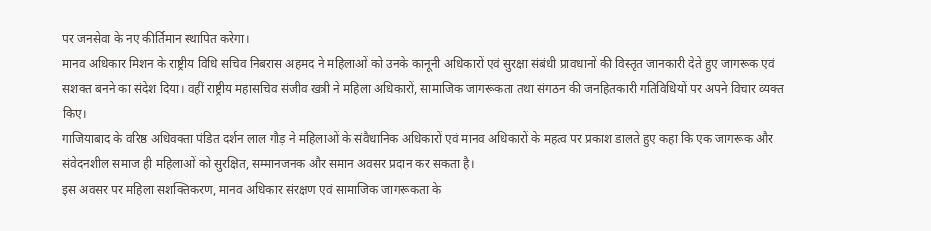पर जनसेवा के नए कीर्तिमान स्थापित करेगा।
मानव अधिकार मिशन के राष्ट्रीय विधि सचिव निबरास अहमद ने महिलाओं को उनके कानूनी अधिकारों एवं सुरक्षा संबंधी प्रावधानों की विस्तृत जानकारी देते हुए जागरूक एवं सशक्त बनने का संदेश दिया। वहीं राष्ट्रीय महासचिव संजीव खत्री ने महिला अधिकारों, सामाजिक जागरूकता तथा संगठन की जनहितकारी गतिविधियों पर अपने विचार व्यक्त किए।
गाजियाबाद के वरिष्ठ अधिवक्ता पंडित दर्शन लाल गौड़ ने महिलाओं के संवैधानिक अधिकारों एवं मानव अधिकारों के महत्व पर प्रकाश डालते हुए कहा कि एक जागरूक और संवेदनशील समाज ही महिलाओं को सुरक्षित, सम्मानजनक और समान अवसर प्रदान कर सकता है।
इस अवसर पर महिला सशक्तिकरण, मानव अधिकार संरक्षण एवं सामाजिक जागरूकता के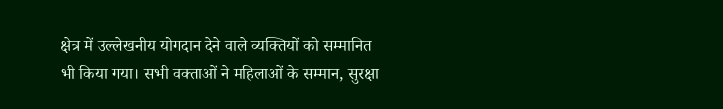क्षेत्र में उल्लेखनीय योगदान देने वाले व्यक्तियों को सम्मानित भी किया गया। सभी वक्ताओं ने महिलाओं के सम्मान, सुरक्षा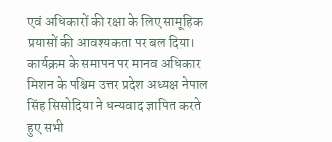एवं अधिकारों की रक्षा के लिए सामूहिक प्रयासों की आवश्यकता पर बल दिया।
कार्यक्रम के समापन पर मानव अधिकार मिशन के पश्चिम उत्तर प्रदेश अध्यक्ष नेपाल सिंह सिसोदिया ने धन्यवाद ज्ञापित करते हुए सभी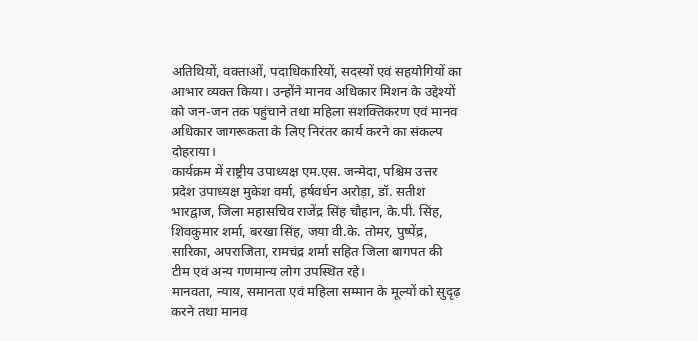अतिथियों, वक्ताओं, पदाधिकारियों, सदस्यों एवं सहयोगियों का आभार व्यक्त किया। उन्होंने मानव अधिकार मिशन के उद्देश्यों को जन-जन तक पहुंचाने तथा महिला सशक्तिकरण एवं मानव अधिकार जागरूकता के लिए निरंतर कार्य करने का संकल्प दोहराया।
कार्यक्रम में राष्ट्रीय उपाध्यक्ष एम.एस. जन्मेदा, पश्चिम उत्तर प्रदेश उपाध्यक्ष मुकेश वर्मा, हर्षवर्धन अरोड़ा, डॉ. सतीश भारद्वाज, जिला महासचिव राजेंद्र सिंह चौहान, के.पी. सिंह, शिवकुमार शर्मा, बरखा सिंह, जया वी.के. तोमर, पुष्पेंद्र, सारिका, अपराजिता, रामचंद्र शर्मा सहित जिला बागपत की टीम एवं अन्य गणमान्य लोग उपस्थित रहे।
मानवता, न्याय, समानता एवं महिला सम्मान के मूल्यों को सुदृढ़ करने तथा मानव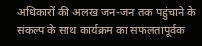अधिकारों की अलख जन-जन तक पहुंचाने के संकल्प के साथ कार्यक्रम का सफलतापूर्वक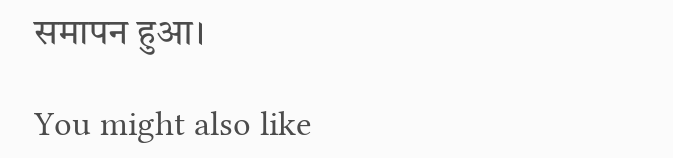समापन हुआ।

You might also like